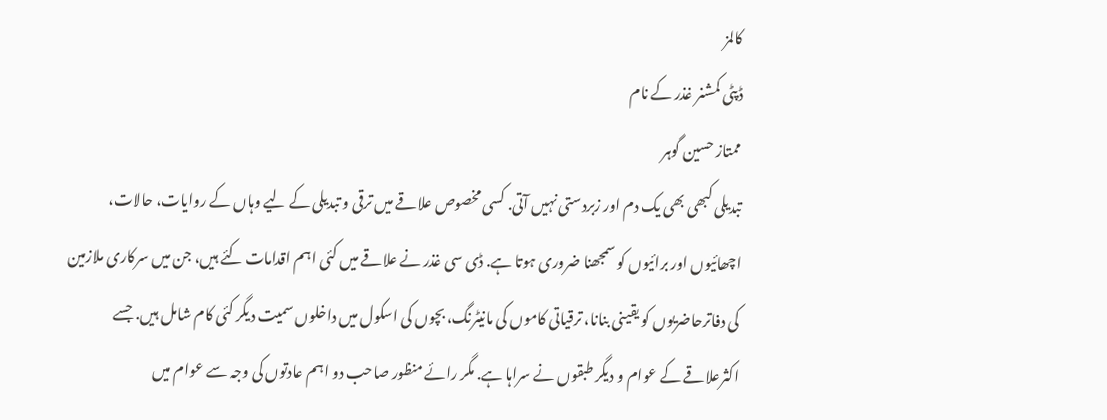کالمز
ڈپٹی کمشنر غذر کے نام
ممتاز حسین گوہر
تبدیلی کبھی بھی یک دم اور زبردستی نہیں آتی. کسی مخصوص علاقے میں ترقی و تبدیلی کے لیے وہاں کے روایات، حالات، اچھائیوں اور برائیوں کو سمجھنا ضروری ہوتا ہے. ڈی سی غذر نے علاقے میں کئی اہم اقدامات کئے ہیں، جن میں سرکاری ملازمین کی دفاترحاضریوں کو یقینی بنانا، ترقیاتی کاموں کی مانیٹرنگ، بچوں کی اسکول میں داخلوں سمیت دیگر کئی کام شامل ہیں. جسے اکثرعلاقے کے عوام و دیگر طبقوں نے سراہا ہے. مگر رائے منظور صاحب دو اہم عادتوں کی وجہ سے عوام میں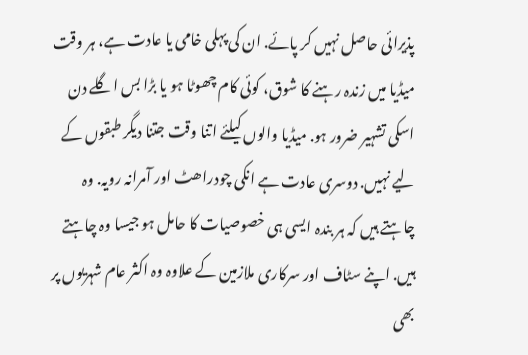پذیرائی حاصل نہیں کر پائے. ان کی پہلی خامی یا عادت ہے، ہر وقت میڈیا میں زندہ رہنے کا شوق، کوئی کام چھوٹا ہو یا بڑا بس اگلے دن اسکی تشہیر ضرور ہو. میڈیا والوں کیلئے اتنا وقت جتنا دیگر طبقوں کے لیے نہیں. دوسری عادت ہے انکی چودراھٹ اور آمرانہ رویہ. وہ چاہتے ہیں کہ ہر بندہ ایسی ہی خصوصیات کا حامل ہو جیسا وہ چاہتے ہیں. اپنے سٹاف اور سرکاری ملازمین کے علاوہ وہ اکثر عام شہریوں پر بھی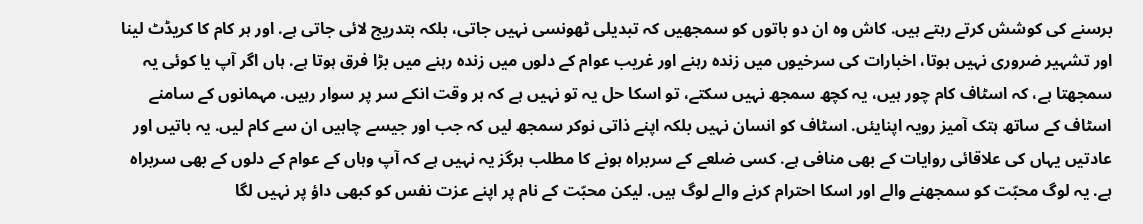برسنے کی کوشش کرتے رہتے ہیں. کاش وہ ان دو باتوں کو سمجھیں کہ تبدیلی ٹھونسی نہیں جاتی، بلکہ بتدریج لائی جاتی ہے. اور ہر کام کا کریڈٹ لینا اور تشہیر ضروری نہیں ہوتا، اخبارات کی سرخیوں میں زندہ رہنے اور غریب عوام کے دلوں میں زندہ رہنے میں بڑا فرق ہوتا ہے. ہاں اگر آپ یا کوئی یہ سمجھتا ہے، کہ اسٹاف کام چور ہیں، یہ کچھ سمجھ نہیں سکتے، تو اسکا حل یہ تو نہیں ہے کہ ہر وقت انکے سر پر سوار رہیں. مہمانوں کے سامنے اسٹاف کے ساتھ ہتک آمیز رویہ اپنایئں. اسٹاف کو انسان نہیں بلکہ اپنے ذاتی نوکر سمجھ لیں کہ جب اور جیسے چاہیں ان سے کام لیں. یہ باتیں اور عادتیں یہاں کی علاقائی روایات کے بھی منافی ہے. کسی ضلعے کے سربراہ ہونے کا مطلب ہرگز یہ نہیں ہے کہ آپ وہاں کے عوام کے دلوں کے بھی سربراہ ہے. یہ لوگ محبّت کو سمجھنے والے اور اسکا احترام کرنے والے لوگ ہیں. لیکن محبّت کے نام پر اپنے عزت نفس کو کبھی داؤ پر نہیں لگا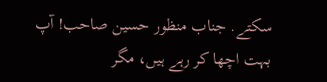سکتے. جناب منظور حسین صاحب! آپ بہت اچھا کر رہے ہیں، مگر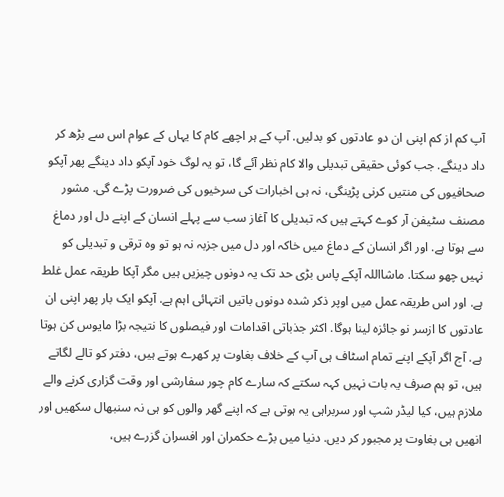آپ کم از کم اپنی ان دو عادتوں کو بدلیں. آپ کے ہر اچھے کام کا یہاں کے عوام اس سے بڑھ کر داد دینگے. جب کوئی حقیقی تبدیلی والا کام نظر آئے گا، تو یہ لوگ خود آپکو داد دینگے پھر آپکو صحافیوں کی منتیں کرنی پڑینگی، نہ ہی اخبارات کی سرخیوں کی ضرورت پڑے گی. مشور مصنف سٹیفن آر کوے کہتے ہیں کہ تبدیلی کا آغاز سب سے پہلے انسان کے اپنے دل اور دماغ سے ہوتا ہے. اور اگر انسان کے دماغ میں خاکہ اور دل میں جزبہ نہ ہو تو وہ ترقی و تبدیلی کو نہیں چھو سکتا. ماشااللہ آپکے پاس بڑی حد تک یہ دونوں چیزیں ہیں مگر آپکا طریقہ عمل غلط ہے. اور اس طریقہ عمل میں اوپر ذکر شدہ دونوں باتیں انتہائی اہم ہے. آپکو ایک بار پھر اپنی ان عادتوں کا ازسر نو جائزہ لینا ہوگا. اکثر جذباتی اقدامات اور فیصلوں کا نتیجہ بڑا مایوس کن ہوتا ہے. آج اگر آپکے اپنے تمام اسٹاف ہی آپ کے خلاف بغاوت پر کھرے ہوتے ہیں، دفتر کو تالے لگاتے ہیں، تو ہم صرف یہ بات نہیں کہہ سکتے کہ سارے کام چور سفارشی اور وقت گزاری کرنے والے ملازم ہیں، کیا لیڈر شپ اور سربراہی یہ ہوتی ہے کہ اپنے گھر والوں کو ہی نہ سنبھال سکھیں اور انھیں ہی بغاوت پر مجبور کر دیں. دنیا میں بڑے حکمران اور افسران گزرے ہیں،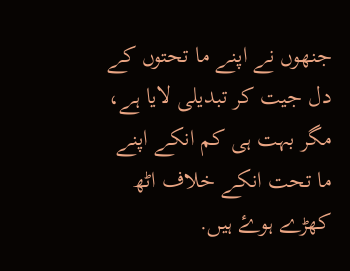جنھوں نے اپنے ما تحتوں کے دل جیت کر تبدیلی لایا ہے، مگر بہت ہی کم انکے اپنے ما تحت انکے خلاف اٹھ کھڑے ہوۓ ہیں.